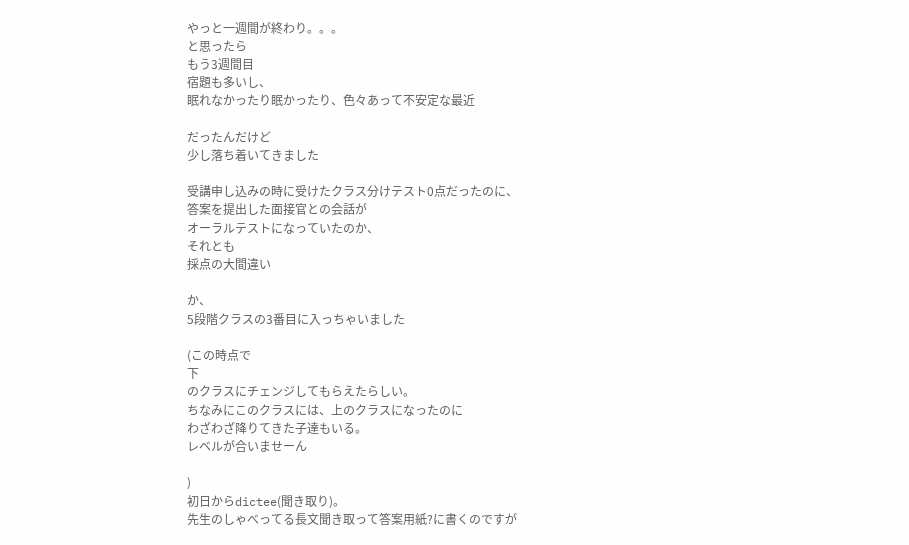やっと一週間が終わり。。。
と思ったら
もう3週間目
宿題も多いし、
眠れなかったり眠かったり、色々あって不安定な最近

だったんだけど
少し落ち着いてきました

受講申し込みの時に受けたクラス分けテスト0点だったのに、
答案を提出した面接官との会話が
オーラルテストになっていたのか、
それとも
採点の大間違い

か、
5段階クラスの3番目に入っちゃいました

(この時点で
下
のクラスにチェンジしてもらえたらしい。
ちなみにこのクラスには、上のクラスになったのに
わざわざ降りてきた子達もいる。
レベルが合いませーん

)
初日からdictee(聞き取り)。
先生のしゃべってる長文聞き取って答案用紙?に書くのですが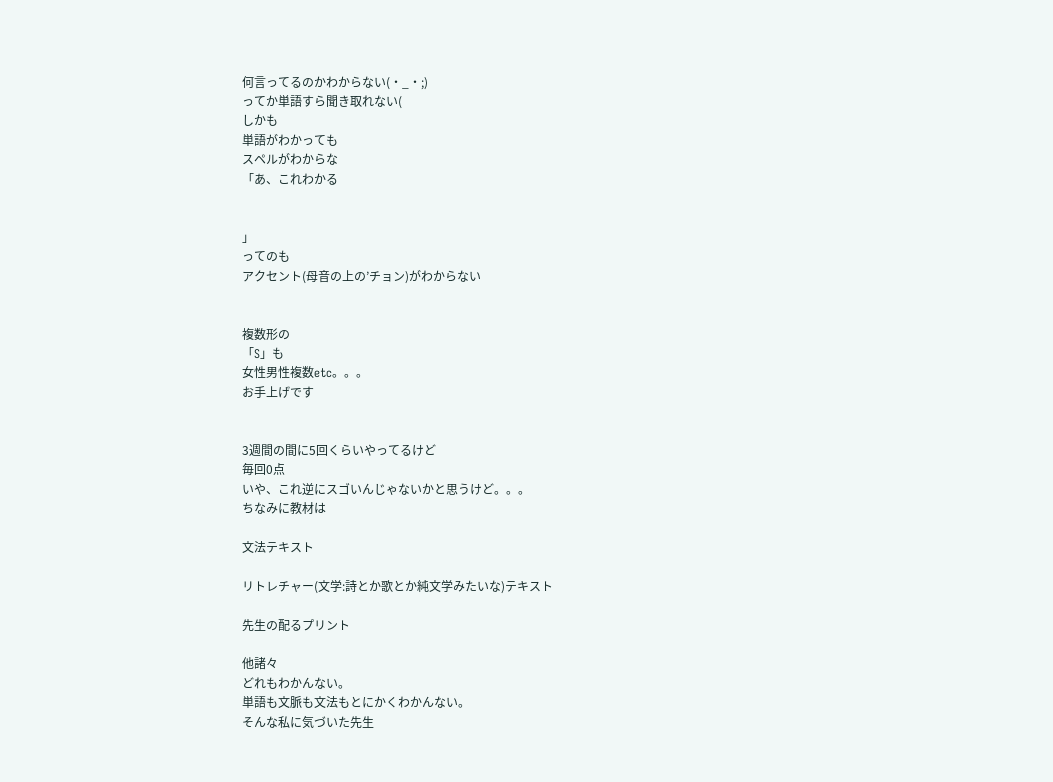何言ってるのかわからない(・_・;)
ってか単語すら聞き取れない(
しかも
単語がわかっても
スペルがわからな
「あ、これわかる


」
ってのも
アクセント(母音の上の’チョン)がわからない


複数形の
「S」も
女性男性複数etc。。。
お手上げです


3週間の間に5回くらいやってるけど
毎回0点
いや、これ逆にスゴいんじゃないかと思うけど。。。
ちなみに教材は

文法テキスト

リトレチャー(文学:詩とか歌とか純文学みたいな)テキスト

先生の配るプリント

他諸々
どれもわかんない。
単語も文脈も文法もとにかくわかんない。
そんな私に気づいた先生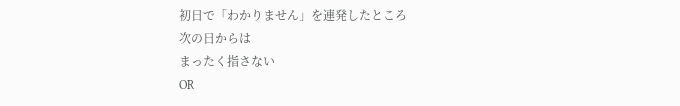初日で「わかりません」を連発したところ
次の日からは
まったく指さない
OR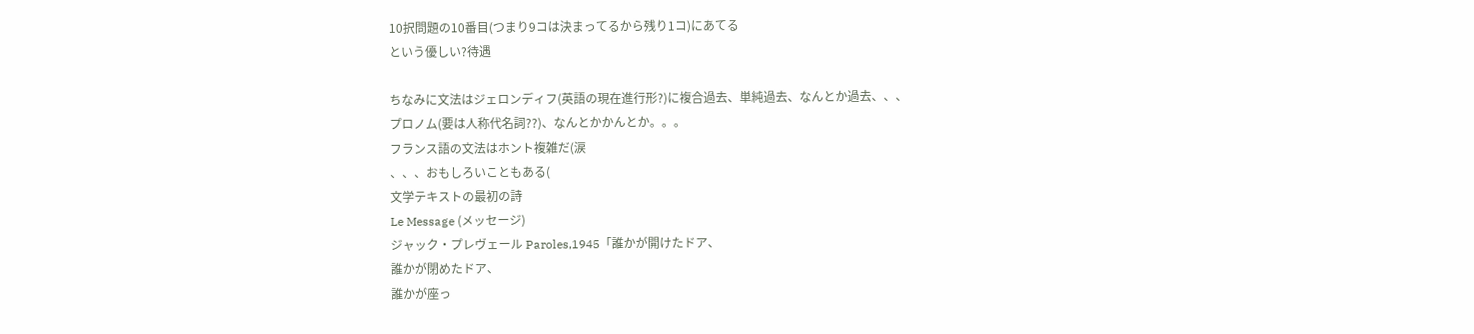10択問題の10番目(つまり9コは決まってるから残り1コ)にあてる
という優しい?待遇

ちなみに文法はジェロンディフ(英語の現在進行形?)に複合過去、単純過去、なんとか過去、、、
プロノム(要は人称代名詞??)、なんとかかんとか。。。
フランス語の文法はホント複雑だ(涙
、、、おもしろいこともある(
文学テキストの最初の詩
Le Message (メッセージ)
ジャック・プレヴェール Paroles,1945「誰かが開けたドア、
誰かが閉めたドア、
誰かが座っ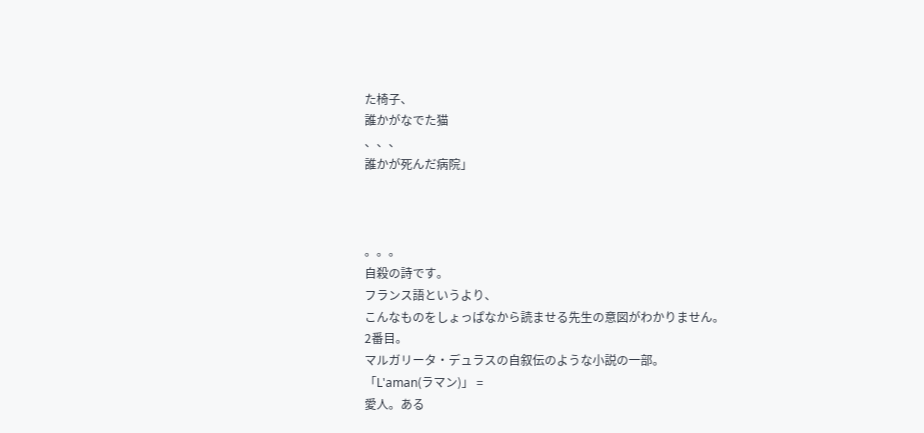た椅子、
誰かがなでた猫
、、、
誰かが死んだ病院」



。。。
自殺の詩です。
フランス語というより、
こんなものをしょっぱなから読ませる先生の意図がわかりません。
2番目。
マルガリータ・デュラスの自叙伝のような小説の一部。
「L'aman(ラマン)」 =
愛人。ある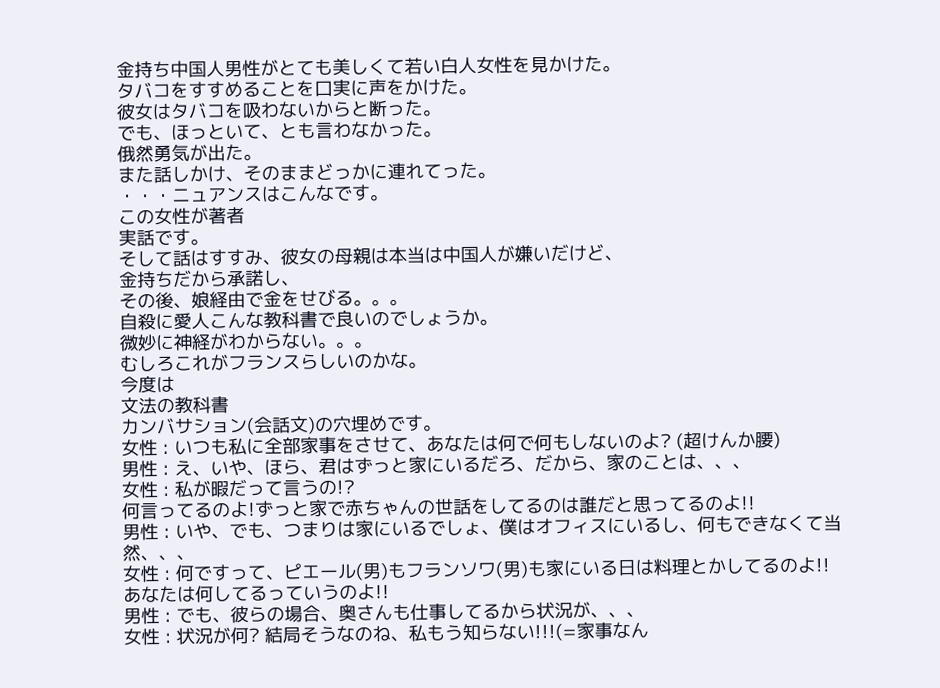金持ち中国人男性がとても美しくて若い白人女性を見かけた。
タバコをすすめることを口実に声をかけた。
彼女はタバコを吸わないからと断った。
でも、ほっといて、とも言わなかった。
俄然勇気が出た。
また話しかけ、そのままどっかに連れてった。
・・・ニュアンスはこんなです。
この女性が著者
実話です。
そして話はすすみ、彼女の母親は本当は中国人が嫌いだけど、
金持ちだから承諾し、
その後、娘経由で金をせびる。。。
自殺に愛人こんな教科書で良いのでしょうか。
微妙に神経がわからない。。。
むしろこれがフランスらしいのかな。
今度は
文法の教科書
カンバサション(会話文)の穴埋めです。
女性 : いつも私に全部家事をさせて、あなたは何で何もしないのよ? (超けんか腰)
男性 : え、いや、ほら、君はずっと家にいるだろ、だから、家のことは、、、
女性 : 私が暇だって言うの!?
何言ってるのよ!ずっと家で赤ちゃんの世話をしてるのは誰だと思ってるのよ!!
男性 : いや、でも、つまりは家にいるでしょ、僕はオフィスにいるし、何もできなくて当然、、、
女性 : 何ですって、ピエール(男)もフランソワ(男)も家にいる日は料理とかしてるのよ!!
あなたは何してるっていうのよ!!
男性 : でも、彼らの場合、奥さんも仕事してるから状況が、、、
女性 : 状況が何? 結局そうなのね、私もう知らない!!!(=家事なん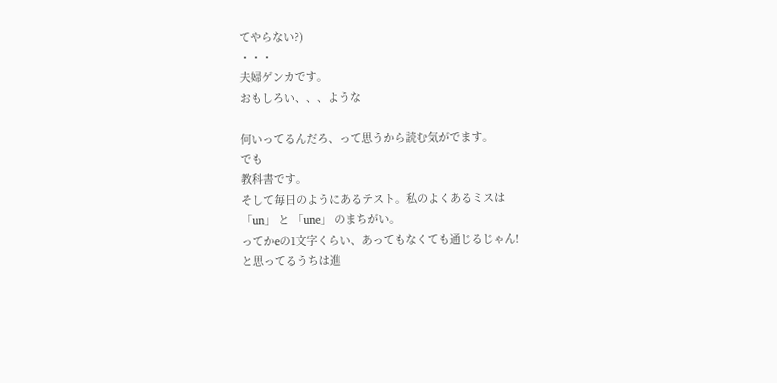てやらない?)
・・・
夫婦ゲンカです。
おもしろい、、、ような

何いってるんだろ、って思うから読む気がでます。
でも
教科書です。
そして毎日のようにあるテスト。私のよくあるミスは
「un」 と 「une」 のまちがい。
ってかeの1文字くらい、あってもなくても通じるじゃん!
と思ってるうちは進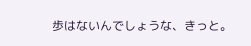歩はないんでしょうな、きっと。